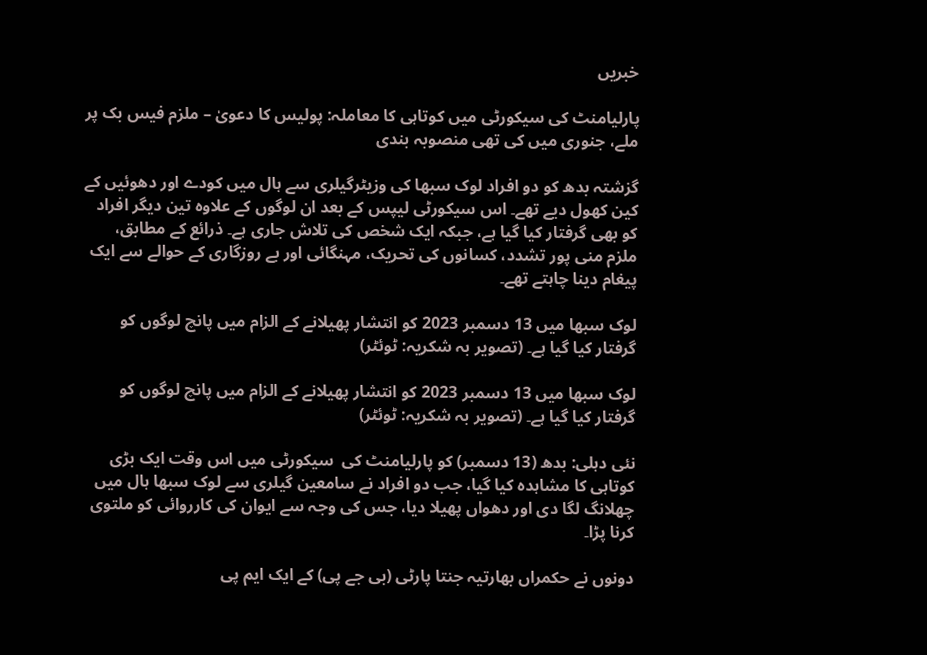خبریں

پارلیامنٹ کی سیکورٹی میں کوتاہی کا معاملہ: پولیس کا دعویٰ – ملزم فیس بک پر ملے، جنوری میں کی تھی منصوبہ بندی

گزشتہ بدھ کو دو افراد لوک سبھا کی وزیٹرگیلری سے ہال میں کودے اور دھوئیں کے کین کھول دیے تھے۔ اس سیکورٹی لیپس کے بعد ان لوگوں کے علاوہ تین دیگر افراد کو بھی گرفتار کیا گیا ہے، جبکہ ایک شخص کی تلاش جاری ہے۔ ذرائع کے مطابق، ملزم منی پور تشدد، کسانوں کی تحریک، مہنگائی اور بے روزگاری کے حوالے سے ایک پیغام دینا چاہتے تھے۔

لوک سبھا میں 13 دسمبر 2023 کو انتشار پھیلانے کے الزام میں پانچ لوگوں کو گرفتار کیا گیا ہے۔ (تصویر بہ شکریہ: ٹوئٹر)

لوک سبھا میں 13 دسمبر 2023 کو انتشار پھیلانے کے الزام میں پانچ لوگوں کو گرفتار کیا گیا ہے۔ (تصویر بہ شکریہ: ٹوئٹر)

نئی دہلی: بدھ (13 دسمبر) کو پارلیامنٹ کی  سیکورٹی میں اس وقت ایک بڑی کوتاہی کا مشاہدہ کیا گیا، جب دو افراد نے سامعین گیلری سے لوک سبھا ہال میں چھلانگ لگا دی اور دھواں پھیلا دیا، جس کی وجہ سے ایوان کی کارروائی کو ملتوی کرنا پڑا۔

دونوں نے حکمراں بھارتیہ جنتا پارٹی (بی جے پی) کے ایک ایم پی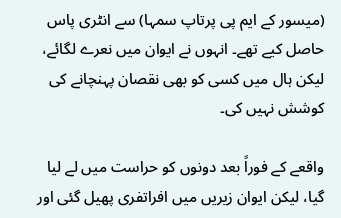(میسور کے ایم پی پرتاپ سمہا) سے انٹری پاس حاصل کیے تھے۔ انہوں نے ایوان میں نعرے لگائے، لیکن ہال میں کسی کو بھی نقصان پہنچانے کی کوشش نہیں کی۔

واقعے کے فوراً بعد دونوں کو حراست میں لے لیا گیا، لیکن ایوان زیریں میں افراتفری پھیل گئی اور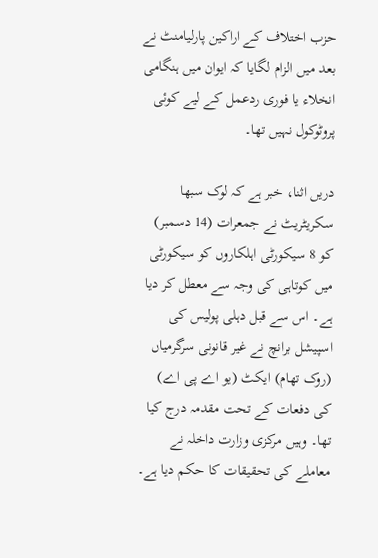حزب اختلاف کے اراکین پارلیامنٹ نے بعد میں الزام لگایا کہ ایوان میں ہنگامی انخلاء یا فوری ردعمل کے لیے کوئی پروٹوکول نہیں تھا۔

دریں اثنا، خبر ہے کہ لوک سبھا سکریٹریٹ نے جمعرات (14 دسمبر) کو 8 سیکورٹی اہلکاروں کو سیکورٹی میں کوتاہی کی وجہ سے معطل کر دیا ہے۔ اس سے قبل دہلی پولیس کی اسپیشل برانچ نے غیر قانونی سرگرمیاں (روک تھام) ایکٹ (یو اے پی اے) کی دفعات کے تحت مقدمہ درج کیا تھا۔ وہیں مرکزی وزارت داخلہ نے معاملے کی تحقیقات کا حکم دیا ہے۔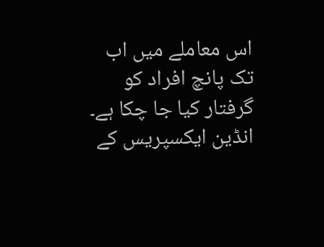اس معاملے میں اب تک پانچ افراد کو گرفتار کیا جا چکا ہے۔ انڈین ایکسپریس کے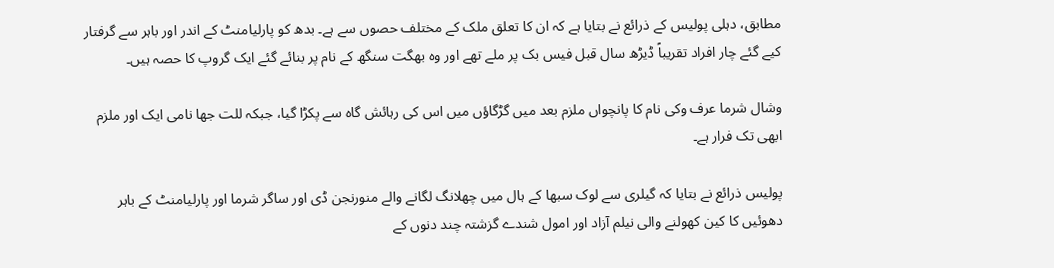مطابق، دہلی پولیس کے ذرائع نے بتایا ہے کہ ان کا تعلق ملک کے مختلف حصوں سے ہے۔ بدھ کو پارلیامنٹ کے اندر اور باہر سے گرفتار کیے گئے چار افراد تقریباً ڈیڑھ سال قبل فیس بک پر ملے تھے اور وہ بھگت سنگھ کے نام پر بنائے گئے ایک گروپ کا حصہ ہیں۔

وشال شرما عرف وکی نام کا پانچواں ملزم بعد میں گڑگاؤں میں اس کی رہائش گاہ سے پکڑا گیا، جبکہ للت جھا نامی ایک اور ملزم ابھی تک فرار ہے۔

پولیس ذرائع نے بتایا کہ گیلری سے لوک سبھا کے ہال میں چھلانگ لگانے والے منورنجن ڈی اور ساگر شرما اور پارلیامنٹ کے باہر دھوئیں کا کین کھولنے والی نیلم آزاد اور امول شندے گزشتہ چند دنوں کے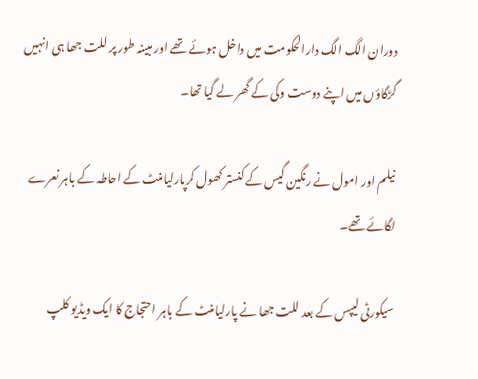دوران الگ الگ دارالحکومت میں داخل ہوئے تھے اور مبینہ طور پر للت جھا ہی انہیں گڑگاؤں میں اپنے دوست وکی کے گھر لے گیا تھا۔

نیلم اور امول نے رنگین گیس کے کنستر کھول کرپارلیامنٹ کے احاطہ کے باہر نعرے لگائے تھے۔

سیکورٹی لیپس کے بعد للت جھا نے پارلیامنٹ کے باہر احتجاج کا ایک ویڈیو کلپ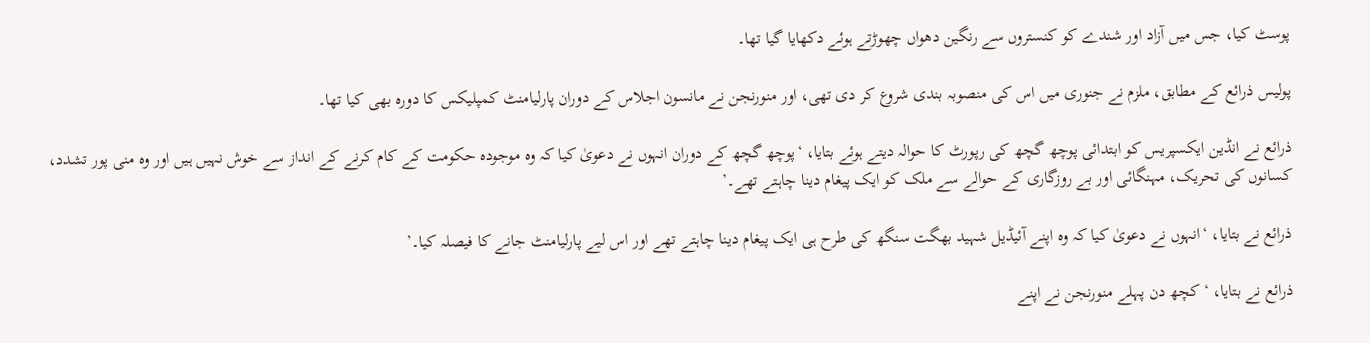پوسٹ کیا، جس میں آزاد اور شندے کو کنستروں سے رنگین دھواں چھوڑتے ہوئے دکھایا گیا تھا۔

پولیس ذرائع کے مطابق، ملزم نے جنوری میں اس کی منصوبہ بندی شروع کر دی تھی، اور منورنجن نے مانسون اجلاس کے دوران پارلیامنٹ کمپلیکس کا دورہ بھی کیا تھا۔

ذرائع نے انڈین ایکسپریس کو ابتدائی پوچھ گچھ کی رپورٹ کا حوالہ دیتے ہوئے بتایا، ‘پوچھ گچھ کے دوران انہوں نے دعویٰ کیا کہ وہ موجودہ حکومت کے کام کرنے کے انداز سے خوش نہیں ہیں اور وہ منی پور تشدد، کسانوں کی تحریک، مہنگائی اور بے روزگاری کے حوالے سے ملک کو ایک پیغام دینا چاہتے تھے۔’

ذرائع نے بتایا، ‘انہوں نے دعویٰ کیا کہ وہ اپنے آئیڈیل شہید بھگت سنگھ کی طرح ہی ایک پیغام دینا چاہتے تھے اور اس لیے پارلیامنٹ جانے کا فیصلہ کیا۔’

ذرائع نے بتایا، ‘کچھ دن پہلے منورنجن نے اپنے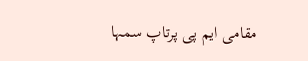مقامی ایم پی پرتاپ سمہا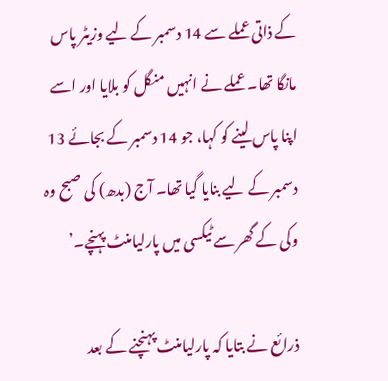کے ذاتی عملے سے 14 دسمبر کے لیے وزیٹر پاس مانگا تھا۔ عملے نے انہیں منگل کو بلایا اور اسے اپنا پاس لینے کو کہا، جو 14 دسمبر کے بجائے 13 دسمبر کے لیے بنایا گیا تھا۔ آج (بدھ) کی صبح وہ وکی کے گھر سے ٹیکسی میں پارلیامنٹ پہنچے۔’

ذرائع نے بتایا کہ پارلیامنٹ پہنچنے کے بعد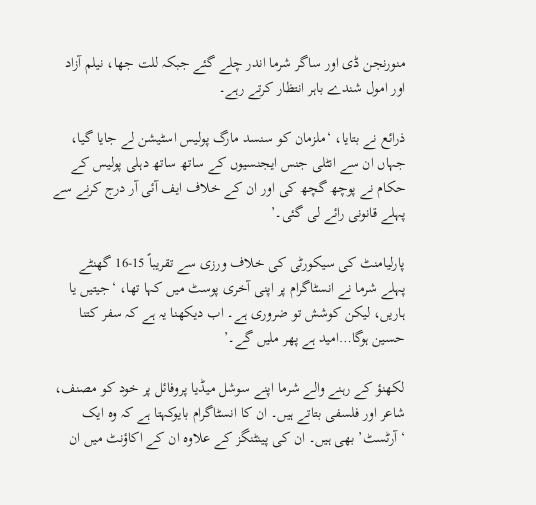منورنجن ڈی اور ساگر شرما اندر چلے گئے جبکہ للت جھا، نیلم آزاد اور امول شندے باہر انتظار کرتے رہے۔

ذرائع نے بتایا، ‘ملزمان کو سنسد مارگ پولیس اسٹیشن لے جایا گیا، جہاں ان سے انٹلی جنس ایجنسیوں کے ساتھ ساتھ دہلی پولیس کے حکام نے پوچھ گچھ کی اور ان کے خلاف ایف آئی آر درج کرنے سے پہلے قانونی رائے لی گئی۔’

پارلیامنٹ کی سیکورٹی کی خلاف ورزی سے تقریباً 15-16 گھنٹے پہلے شرما نے انسٹاگرام پر اپنی آخری پوسٹ میں کہا تھا، ‘جیتیں یا ہاریں، لیکن کوشش تو ضروری ہے۔ اب دیکھنا یہ ہے کہ سفر کتنا حسین ہوگا…امید ہے پھر ملیں گے۔’

لکھنؤ کے رہنے والے شرما اپنے سوشل میڈیا پروفائل پر خود کو مصنف، شاعر اور فلسفی بتاتے ہیں۔ ان کا انسٹاگرام بایوکہتا ہے کہ وہ ایک ‘آرٹسٹ’ بھی ہیں۔ ان کی پینٹنگز کے علاوہ ان کے اکاؤنٹ میں ان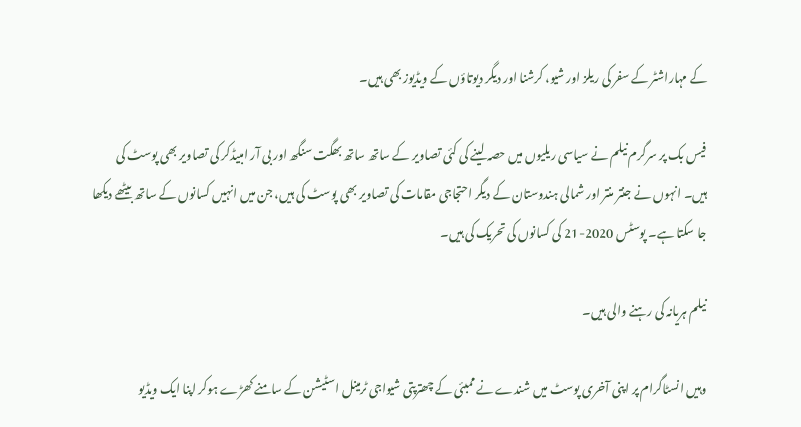کے مہاراشٹر کے سفر کی ریلز اور شیو، کرشنا اور دیگر دیوتاؤں کے ویڈیوز بھی ہیں۔

فیس بک پر سرگرم نیلم نے سیاسی ریلیوں میں حصہ لینے کی کئی تصاویر کے ساتھ ساتھ بھگت سنگھ اور بی آر امبیڈکر کی تصاویر بھی پوسٹ کی ہیں۔ انہوں نے جنتر منتر اور شمالی ہندوستان کے دیگر احتجاجی مقامات کی تصاویر بھی پوسٹ کی ہیں، جن میں انہیں کسانوں کے ساتھ بیٹھے دیکھا جا سکتا ہے۔ پوسٹس 2020-21 کی کسانوں کی تحریک کی ہیں۔

نیلم ہریانہ کی رہنے والی ہیں۔

وہیں انسٹاگرام پر اپنی آخری پوسٹ میں شندے نے ممبئی کے چھترپتی شیواجی ٹرمینل اسٹیشن کے سامنے کھڑے ہوکر اپنا ایک ویڈیو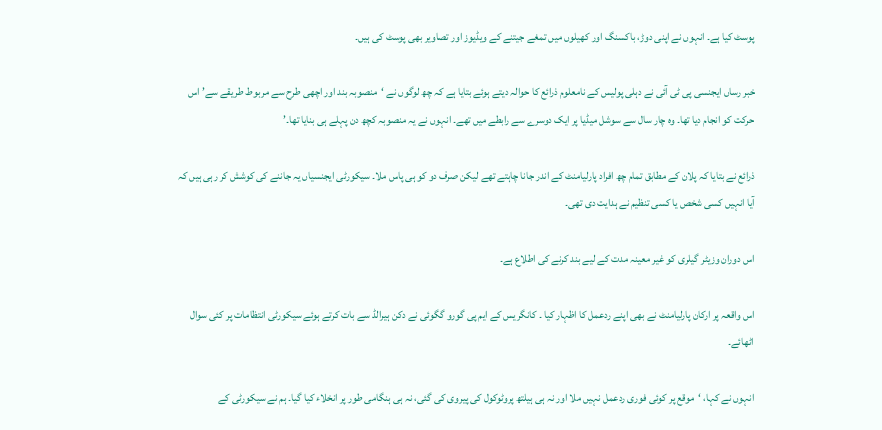پوسٹ کیا ہے۔ انہوں نے اپنی دوڑ، باکسنگ اور کھیلوں میں تمغے جیتنے کے ویڈیوز اور تصاویر بھی پوسٹ کی ہیں۔

خبر رساں ایجنسی پی ٹی آئی نے دہلی پولیس کے نامعلوم ذرائع کا حوالہ دیتے ہوئے بتایا ہے کہ چھ لوگوں نے ‘منصوبہ بند اور اچھی طرح سے مربوط طریقے سے’ اس حرکت کو انجام دیا تھا۔ وہ چار سال سے سوشل میڈیا پر ایک دوسرے سے رابطے میں تھے۔ انہوں نے یہ منصوبہ کچھ دن پہلے ہی بنایا تھا۔’

ذرائع نے بتایا کہ پلان کے مطابق تمام چھ افراد پارلیامنٹ کے اندر جانا چاہتے تھے لیکن صرف دو کو ہی پاس ملا۔ سیکورٹی ایجنسیاں یہ جاننے کی کوشش کر رہی ہیں کہ آیا انہیں کسی شخص یا کسی تنظیم نے ہدایت دی تھی۔

اس دوران وزیٹر گیلری کو غیر معینہ مدت کے لیے بند کرنے کی اطلاع ہے۔

اس واقعہ پر ارکان پارلیامنٹ نے بھی اپنے ردعمل کا اظہار کیا ۔ کانگریس کے ایم پی گورو گگوئی نے دکن ہیرالڈ سے بات کرتے ہوئے سیکورٹی انتظامات پر کئی سوال اٹھائے۔

انہوں نے کہا، ‘موقع پر کوئی فوری ردعمل نہیں ملا اور نہ ہی ہیلتھ پروٹوکول کی پیروی کی گئی، نہ ہی ہنگامی طور پر انخلاء کیا گیا۔ ہم نے سیکورٹی کے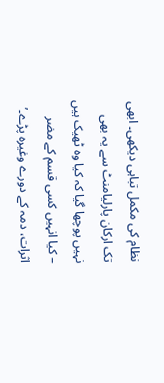نظام کی مکمل تباہی دیکھی۔ ابھی تک ارکان پارلیامنٹ سے یہ بھی نہیں پوچھا گیا کہ کیا وہ ٹھیک ہیں – کیا انہیں کسی قسم کے مضر اثرات، دمہ کے دورے وغیرہ پڑے۔’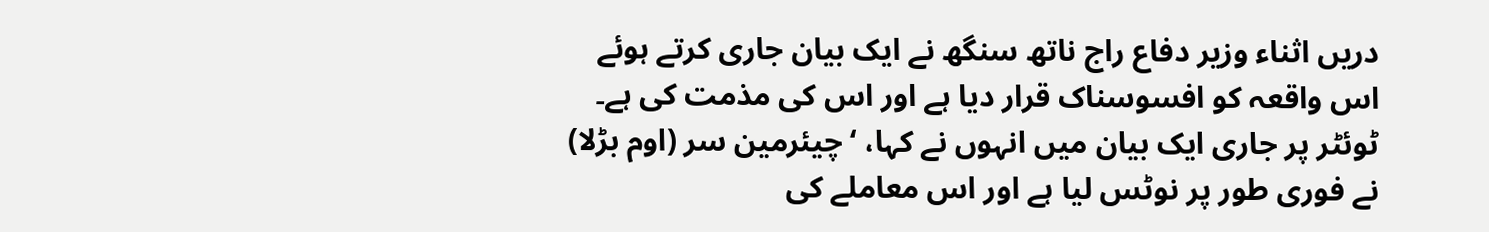دریں اثناء وزیر دفاع راج ناتھ سنگھ نے ایک بیان جاری کرتے ہوئے اس واقعہ کو افسوسناک قرار دیا ہے اور اس کی مذمت کی ہے۔ ٹوئٹر پر جاری ایک بیان میں انہوں نے کہا، ‘چیئرمین سر (اوم بڑلا) نے فوری طور پر نوٹس لیا ہے اور اس معاملے کی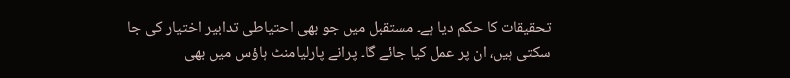تحقیقات کا حکم دیا ہے۔ مستقبل میں جو بھی احتیاطی تدابیر اختیار کی جا سکتی ہیں، ان پر عمل کیا جائے گا۔ پرانے پارلیامنٹ ہاؤس میں بھی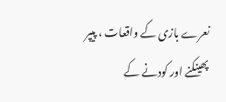نعرے بازی کے واقعات ، پیپر پھینکنے اور کودنے کے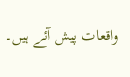واقعات پیش آئے ہیں۔